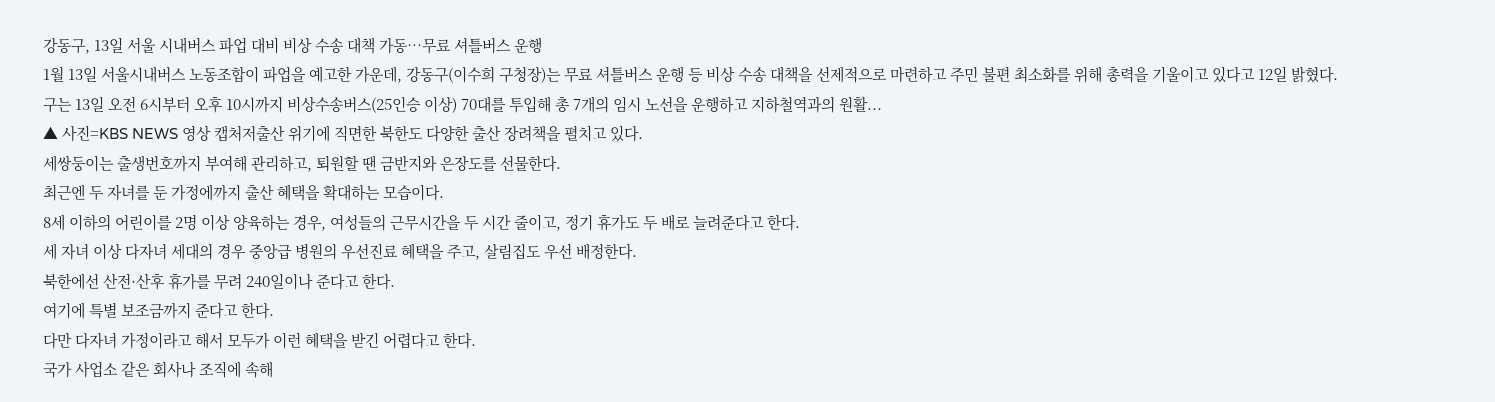강동구, 13일 서울 시내버스 파업 대비 비상 수송 대책 가동…무료 셔틀버스 운행
1월 13일 서울시내버스 노동조합이 파업을 예고한 가운데, 강동구(이수희 구청장)는 무료 셔틀버스 운행 등 비상 수송 대책을 선제적으로 마련하고 주민 불편 최소화를 위해 총력을 기울이고 있다고 12일 밝혔다.구는 13일 오전 6시부터 오후 10시까지 비상수송버스(25인승 이상) 70대를 투입해 총 7개의 임시 노선을 운행하고 지하철역과의 원활...
▲ 사진=KBS NEWS 영상 캡처저출산 위기에 직면한 북한도 다양한 출산 장려책을 펼치고 있다.
세쌍둥이는 출생번호까지 부여해 관리하고, 퇴원할 땐 금반지와 은장도를 선물한다.
최근엔 두 자녀를 둔 가정에까지 출산 혜택을 확대하는 모습이다.
8세 이하의 어린이를 2명 이상 양육하는 경우, 여성들의 근무시간을 두 시간 줄이고, 정기 휴가도 두 배로 늘려준다고 한다.
세 자녀 이상 다자녀 세대의 경우 중앙급 병원의 우선진료 혜택을 주고, 살림집도 우선 배정한다.
북한에선 산전·산후 휴가를 무려 240일이나 준다고 한다.
여기에 특별 보조금까지 준다고 한다.
다만 다자녀 가정이라고 해서 모두가 이런 혜택을 받긴 어렵다고 한다.
국가 사업소 같은 회사나 조직에 속해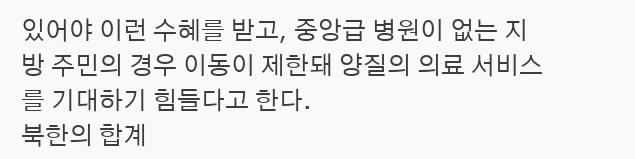있어야 이런 수혜를 받고, 중앙급 병원이 없는 지방 주민의 경우 이동이 제한돼 양질의 의료 서비스를 기대하기 힘들다고 한다.
북한의 합계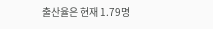출산율은 현재 1.79명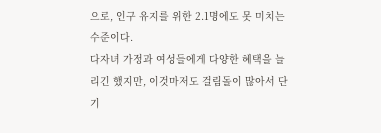으로, 인구 유지를 위한 2.1명에도 못 미치는 수준이다.
다자녀 가정과 여성들에게 다양한 혜택을 늘리긴 했지만, 이것마저도 걸림돌이 많아서 단기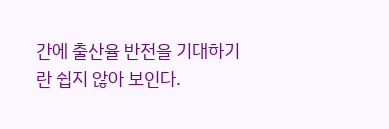간에 출산율 반전을 기대하기란 쉽지 않아 보인다.